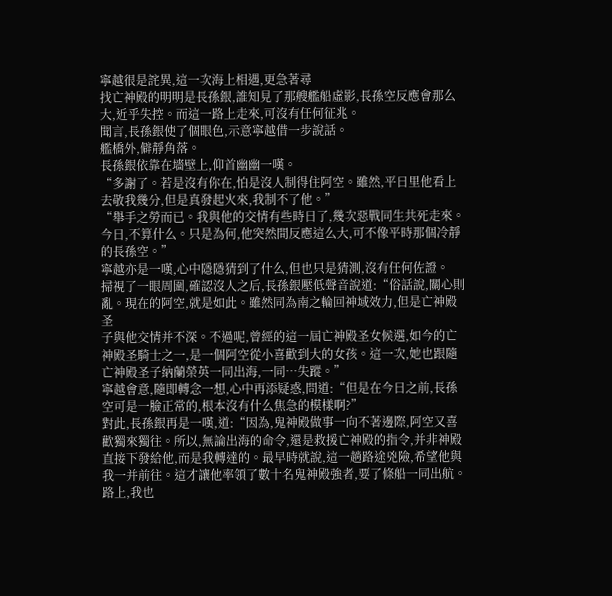寧越很是詫異,這一次海上相遇,更急著尋
找亡神殿的明明是長孫銀,誰知見了那艘艦船虛影,長孫空反應會那么大,近乎失控。而這一路上走來,可沒有任何征兆。
聞言,長孫銀使了個眼色,示意寧越借一步說話。
艦橋外,僻靜角落。
長孫銀依靠在墻壁上,仰首幽幽一嘆。
“多謝了。若是沒有你在,怕是沒人制得住阿空。雖然,平日里他看上去敬我幾分,但是真發起火來,我制不了他。”
“舉手之勞而已。我與他的交情有些時日了,幾次惡戰同生共死走來。今日,不算什么。只是為何,他突然間反應這么大,可不像平時那個冷靜的長孫空。”
寧越亦是一嘆,心中隱隱猜到了什么,但也只是猜測,沒有任何佐證。
掃視了一眼周圍,確認沒人之后,長孫銀壓低聲音說道:“俗話說,關心則亂。現在的阿空,就是如此。雖然同為南之輪回神域效力,但是亡神殿圣
子與他交情并不深。不過呢,曾經的這一屆亡神殿圣女候選,如今的亡神殿圣騎士之一,是一個阿空從小喜歡到大的女孩。這一次,她也跟隨亡神殿圣子納蘭榮英一同出海,一同…失蹤。”
寧越會意,隨即轉念一想,心中再添疑惑,問道:“但是在今日之前,長孫空可是一臉正常的,根本沒有什么焦急的模樣啊?”
對此,長孫銀再是一嘆,道:“因為,鬼神殿做事一向不著邊際,阿空又喜歡獨來獨往。所以,無論出海的命令,還是救援亡神殿的指令,并非神殿直接下發給他,而是我轉達的。最早時就說,這一趟路途兇險,希望他與我一并前往。這才讓他率領了數十名鬼神殿強者,要了條船一同出航。路上,我也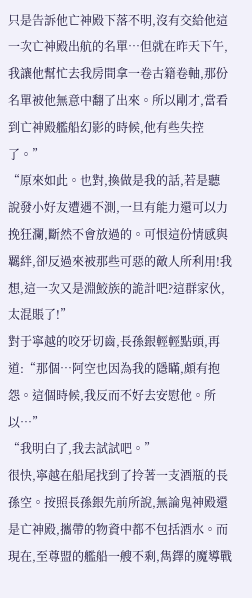只是告訴他亡神殿下落不明,沒有交給他這一次亡神殿出航的名單…但就在昨天下午,我讓他幫忙去我房間拿一卷古籍卷軸,那份名單被他無意中翻了出來。所以剛才,當看到亡神殿艦船幻影的時候,他有些失控了。”
“原來如此。也對,換做是我的話,若是聽
說發小好友遭遇不測,一旦有能力還可以力挽狂瀾,斷然不會放過的。可恨這份情感與羈絆,卻反過來被那些可惡的敵人所利用!我想,這一次又是淵鮫族的詭計吧?這群家伙,太混賬了!”
對于寧越的咬牙切齒,長孫銀輕輕點頭,再道:“那個…阿空也因為我的隱瞞,頗有抱怨。這個時候,我反而不好去安慰他。所以…”
“我明白了,我去試試吧。”
很快,寧越在船尾找到了拎著一支酒瓶的長孫空。按照長孫銀先前所說,無論鬼神殿還是亡神殿,攜帶的物資中都不包括酒水。而現在,至尊盟的艦船一艘不剩,雋鐸的魔導戰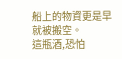船上的物資更是早就被搬空。
這瓶酒,恐怕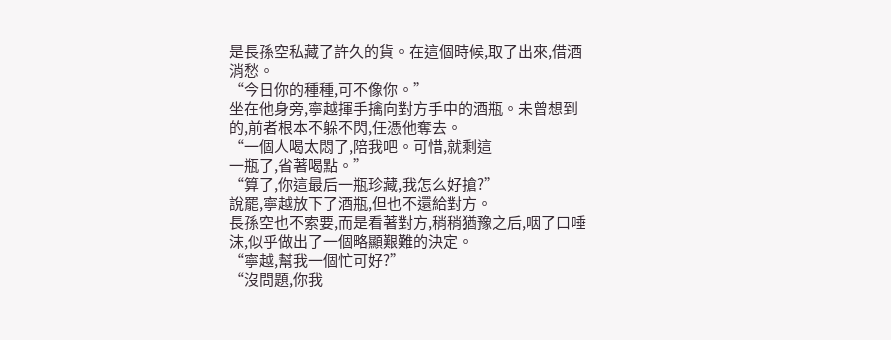是長孫空私藏了許久的貨。在這個時候,取了出來,借酒消愁。
“今日你的種種,可不像你。”
坐在他身旁,寧越揮手擒向對方手中的酒瓶。未曾想到的,前者根本不躲不閃,任憑他奪去。
“一個人喝太悶了,陪我吧。可惜,就剩這
一瓶了,省著喝點。”
“算了,你這最后一瓶珍藏,我怎么好搶?”
說罷,寧越放下了酒瓶,但也不還給對方。
長孫空也不索要,而是看著對方,稍稍猶豫之后,咽了口唾沫,似乎做出了一個略顯艱難的決定。
“寧越,幫我一個忙可好?”
“沒問題,你我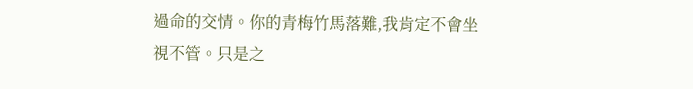過命的交情。你的青梅竹馬落難,我肯定不會坐視不管。只是之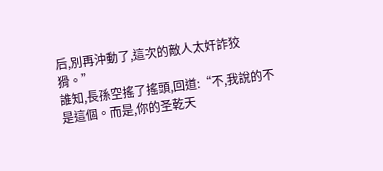后,別再沖動了,這次的敵人太奸詐狡猾。”
誰知,長孫空搖了搖頭,回道:“不,我說的不是這個。而是,你的圣乾天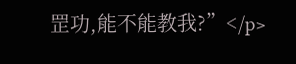罡功,能不能教我?”</p>